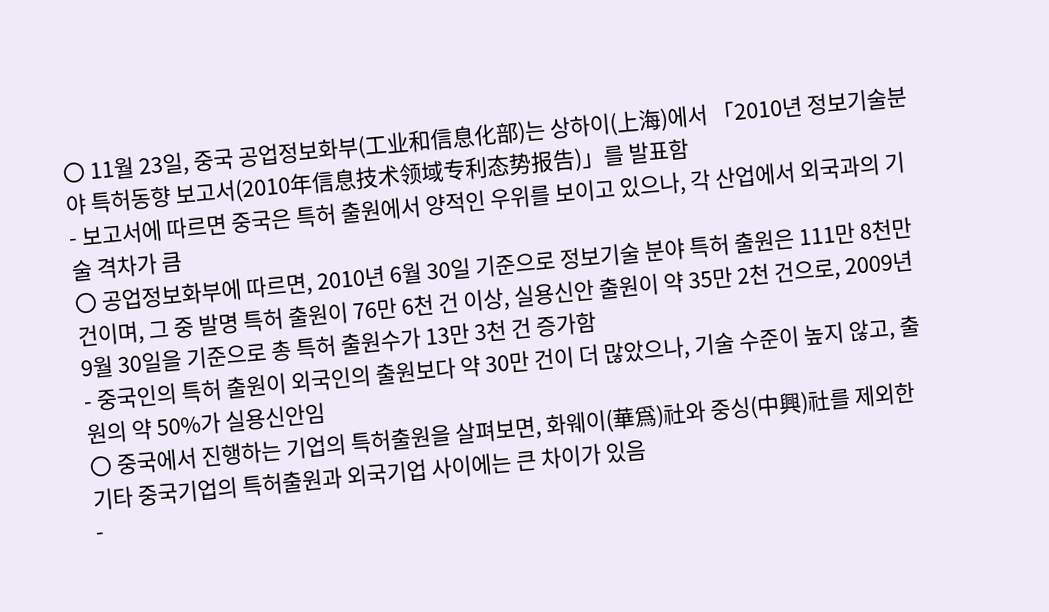〇 11월 23일, 중국 공업정보화부(工业和信息化部)는 상하이(上海)에서 「2010년 정보기술분야 특허동향 보고서(2010年信息技术领域专利态势报告)」를 발표함
- 보고서에 따르면 중국은 특허 출원에서 양적인 우위를 보이고 있으나, 각 산업에서 외국과의 기술 격차가 큼
〇 공업정보화부에 따르면, 2010년 6월 30일 기준으로 정보기술 분야 특허 출원은 111만 8천만 건이며, 그 중 발명 특허 출원이 76만 6천 건 이상, 실용신안 출원이 약 35만 2천 건으로, 2009년 9월 30일을 기준으로 총 특허 출원수가 13만 3천 건 증가함
- 중국인의 특허 출원이 외국인의 출원보다 약 30만 건이 더 많았으나, 기술 수준이 높지 않고, 출원의 약 50%가 실용신안임
〇 중국에서 진행하는 기업의 특허출원을 살펴보면, 화웨이(華爲)社와 중싱(中興)社를 제외한 기타 중국기업의 특허출원과 외국기업 사이에는 큰 차이가 있음
-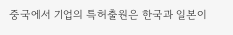중국에서 기업의 특허출원은 한국과 일본이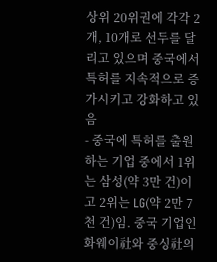상위 20위권에 각각 2개, 10개로 선두를 달리고 있으며 중국에서 특허를 지속적으로 증가시키고 강화하고 있음
- 중국에 특허를 출원하는 기업 중에서 1위는 삼성(약 3만 건)이고 2위는 LG(약 2만 7천 건)임. 중국 기업인 화웨이社와 중싱社의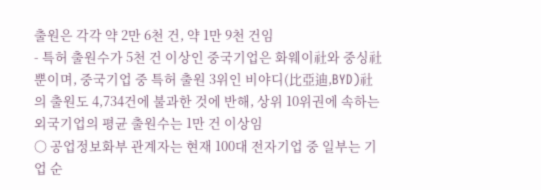출원은 각각 약 2만 6천 건, 약 1만 9천 건임
- 특허 출원수가 5천 건 이상인 중국기업은 화웨이社와 중싱社 뿐이며, 중국기업 중 특허 출원 3위인 비야디(比亞迪,BYD)社의 출원도 4,734건에 불과한 것에 반해, 상위 10위권에 속하는 외국기업의 평균 출원수는 1만 건 이상임
〇 공업정보화부 관계자는 현재 100대 전자기업 중 일부는 기업 순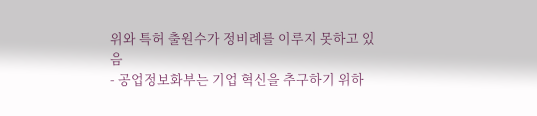위와 특허 출원수가 정비례를 이루지 못하고 있음
- 공업정보화부는 기업 혁신을 추구하기 위하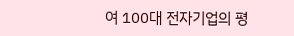여 100대 전자기업의 평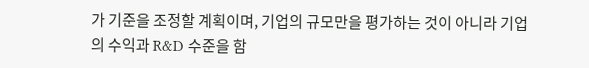가 기준을 조정할 계획이며, 기업의 규모만을 평가하는 것이 아니라 기업의 수익과 R&D 수준을 함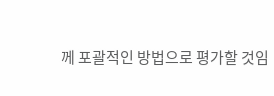께 포괄적인 방법으로 평가할 것임